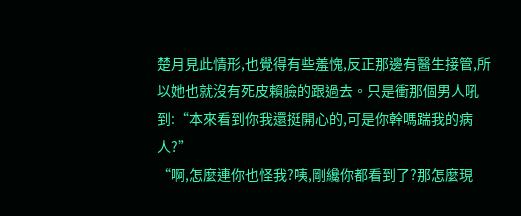楚月見此情形,也覺得有些羞愧,反正那邊有醫生接管,所以她也就沒有死皮賴臉的跟過去。只是衝那個男人吼到:“本來看到你我還挺開心的,可是你幹嗎踹我的病人?”
“啊,怎麼連你也怪我?咦,剛纔你都看到了?那怎麼現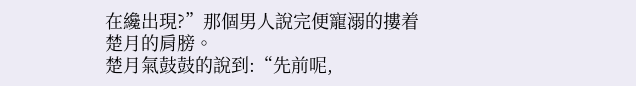在纔出現?”那個男人說完便寵溺的摟着楚月的肩膀。
楚月氣鼓鼓的說到:“先前呢,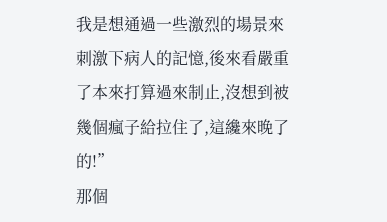我是想通過一些激烈的場景來刺激下病人的記憶,後來看嚴重了本來打算過來制止,沒想到被幾個瘋子給拉住了,這纔來晚了的!”
那個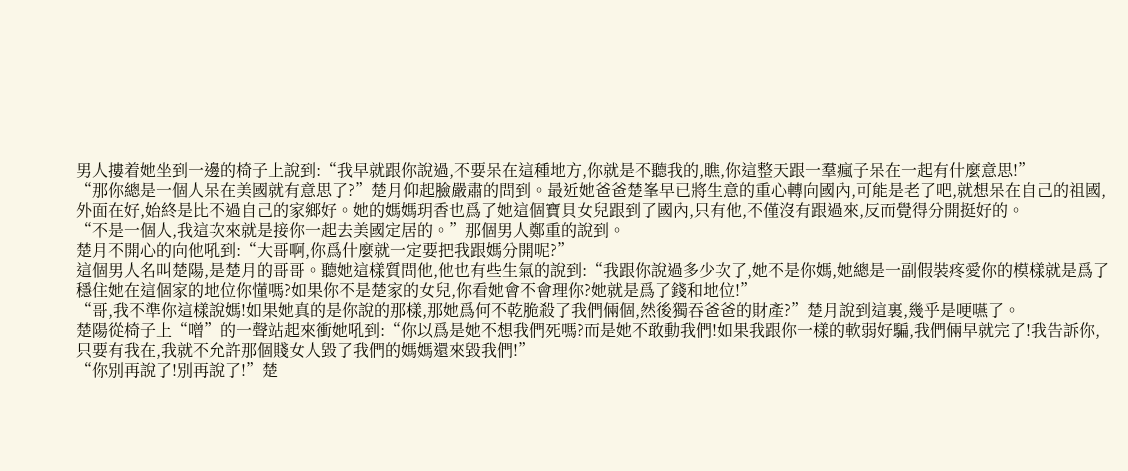男人摟着她坐到一邊的椅子上說到:“我早就跟你說過,不要呆在這種地方,你就是不聽我的,瞧,你這整天跟一羣瘋子呆在一起有什麼意思!”
“那你總是一個人呆在美國就有意思了?”楚月仰起臉嚴肅的問到。最近她爸爸楚峯早已將生意的重心轉向國內,可能是老了吧,就想呆在自己的祖國,外面在好,始終是比不過自己的家鄉好。她的媽媽玥香也爲了她這個寶貝女兒跟到了國內,只有他,不僅沒有跟過來,反而覺得分開挺好的。
“不是一個人,我這次來就是接你一起去美國定居的。”那個男人鄭重的說到。
楚月不開心的向他吼到:“大哥啊,你爲什麼就一定要把我跟媽分開呢?”
這個男人名叫楚陽,是楚月的哥哥。聽她這樣質問他,他也有些生氣的說到:“我跟你說過多少次了,她不是你媽,她總是一副假裝疼愛你的模樣就是爲了穩住她在這個家的地位你懂嗎?如果你不是楚家的女兒,你看她會不會理你?她就是爲了錢和地位!”
“哥,我不準你這樣說媽!如果她真的是你說的那樣,那她爲何不乾脆殺了我們倆個,然後獨吞爸爸的財產?”楚月說到這裏,幾乎是哽嚥了。
楚陽從椅子上“噌”的一聲站起來衝她吼到:“你以爲是她不想我們死嗎?而是她不敢動我們!如果我跟你一樣的軟弱好騙,我們倆早就完了!我告訴你,只要有我在,我就不允許那個賤女人毀了我們的媽媽還來毀我們!”
“你別再說了!別再說了!”楚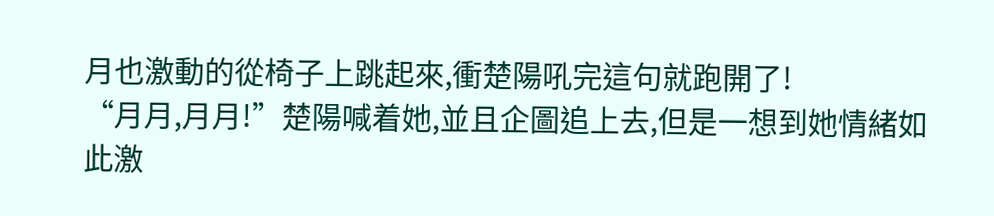月也激動的從椅子上跳起來,衝楚陽吼完這句就跑開了!
“月月,月月!”楚陽喊着她,並且企圖追上去,但是一想到她情緒如此激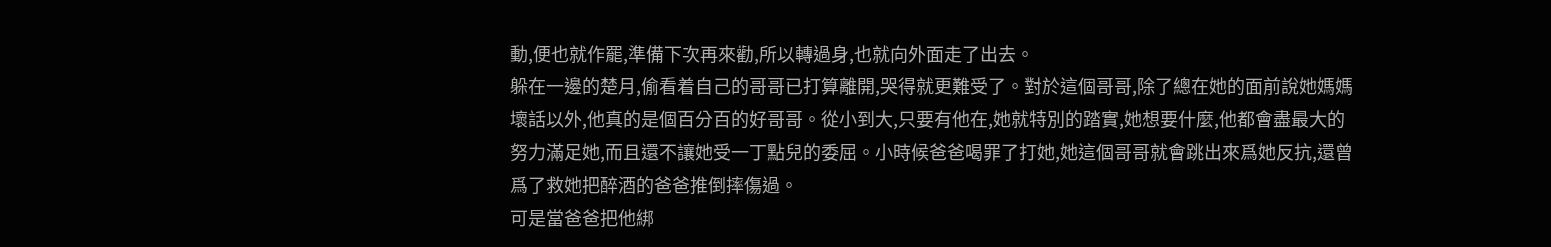動,便也就作罷,準備下次再來勸,所以轉過身,也就向外面走了出去。
躲在一邊的楚月,偷看着自己的哥哥已打算離開,哭得就更難受了。對於這個哥哥,除了總在她的面前說她媽媽壞話以外,他真的是個百分百的好哥哥。從小到大,只要有他在,她就特別的踏實,她想要什麼,他都會盡最大的努力滿足她,而且還不讓她受一丁點兒的委屈。小時候爸爸喝罪了打她,她這個哥哥就會跳出來爲她反抗,還曾爲了救她把醉酒的爸爸推倒摔傷過。
可是當爸爸把他綁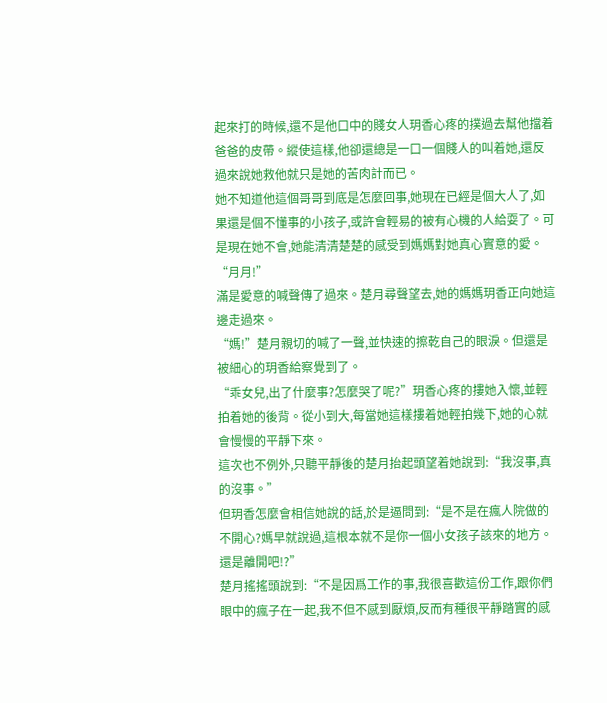起來打的時候,還不是他口中的賤女人玥香心疼的撲過去幫他擋着爸爸的皮帶。縱使這樣,他卻還總是一口一個賤人的叫着她,還反過來說她救他就只是她的苦肉計而已。
她不知道他這個哥哥到底是怎麼回事,她現在已經是個大人了,如果還是個不懂事的小孩子,或許會輕易的被有心機的人給耍了。可是現在她不會,她能清清楚楚的感受到媽媽對她真心實意的愛。
“月月!”
滿是愛意的喊聲傳了過來。楚月尋聲望去,她的媽媽玥香正向她這邊走過來。
“媽!”楚月親切的喊了一聲,並快速的擦乾自己的眼淚。但還是被細心的玥香給察覺到了。
“乖女兒,出了什麼事?怎麼哭了呢?”玥香心疼的摟她入懷,並輕拍着她的後背。從小到大,每當她這樣摟着她輕拍幾下,她的心就會慢慢的平靜下來。
這次也不例外,只聽平靜後的楚月抬起頭望着她說到:“我沒事,真的沒事。”
但玥香怎麼會相信她說的話,於是逼問到:“是不是在瘋人院做的不開心?媽早就說過,這根本就不是你一個小女孩子該來的地方。還是離開吧!?”
楚月搖搖頭說到:“不是因爲工作的事,我很喜歡這份工作,跟你們眼中的瘋子在一起,我不但不感到厭煩,反而有種很平靜踏實的感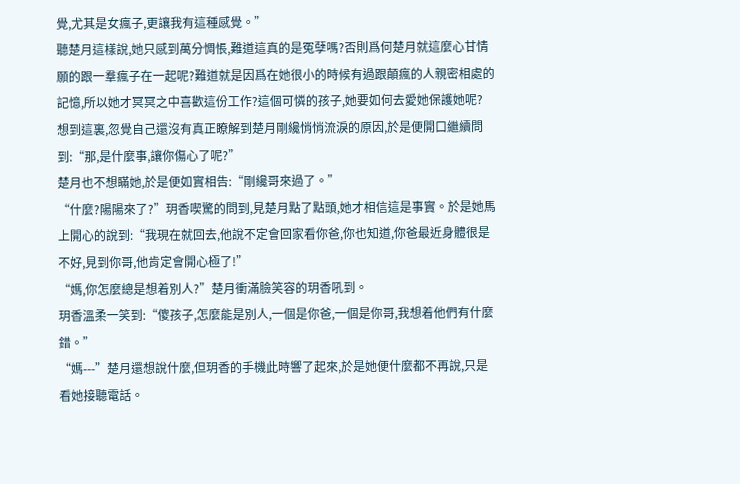覺,尤其是女瘋子,更讓我有這種感覺。”
聽楚月這樣說,她只感到萬分惆悵,難道這真的是冤孽嗎?否則爲何楚月就這麼心甘情願的跟一羣瘋子在一起呢?難道就是因爲在她很小的時候有過跟顛瘋的人親密相處的記憶,所以她才冥冥之中喜歡這份工作?這個可憐的孩子,她要如何去愛她保護她呢?
想到這裏,忽覺自己還沒有真正瞭解到楚月剛纔悄悄流淚的原因,於是便開口繼續問到:“那,是什麼事,讓你傷心了呢?”
楚月也不想瞞她,於是便如實相告:“剛纔哥來過了。”
“什麼?陽陽來了?”玥香喫驚的問到,見楚月點了點頭,她才相信這是事實。於是她馬上開心的說到:“我現在就回去,他說不定會回家看你爸,你也知道,你爸最近身體很是不好,見到你哥,他肯定會開心極了!”
“媽,你怎麼總是想着別人?”楚月衝滿臉笑容的玥香吼到。
玥香溫柔一笑到:“傻孩子,怎麼能是別人,一個是你爸,一個是你哥,我想着他們有什麼錯。”
“媽---”楚月還想說什麼,但玥香的手機此時響了起來,於是她便什麼都不再說,只是看她接聽電話。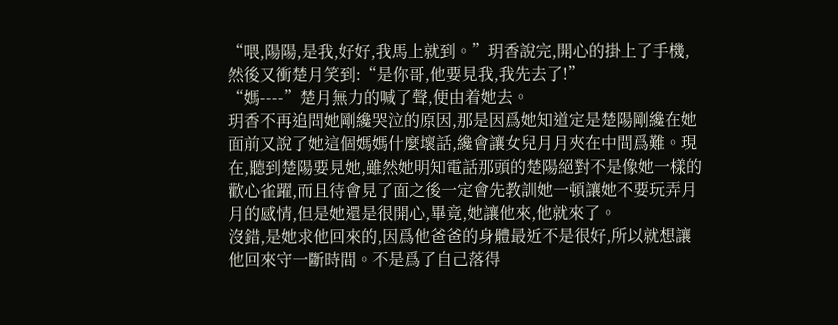“喂,陽陽,是我,好好,我馬上就到。”玥香說完,開心的掛上了手機,然後又衝楚月笑到:“是你哥,他要見我,我先去了!”
“媽----”楚月無力的喊了聲,便由着她去。
玥香不再追問她剛纔哭泣的原因,那是因爲她知道定是楚陽剛纔在她面前又說了她這個媽媽什麼壞話,纔會讓女兒月月夾在中間爲難。現在,聽到楚陽要見她,雖然她明知電話那頭的楚陽絕對不是像她一樣的歡心雀躍,而且待會見了面之後一定會先教訓她一頓讓她不要玩弄月月的感情,但是她還是很開心,畢竟,她讓他來,他就來了。
沒錯,是她求他回來的,因爲他爸爸的身體最近不是很好,所以就想讓他回來守一斷時間。不是爲了自己落得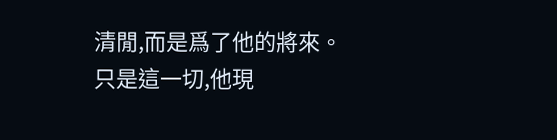清閒,而是爲了他的將來。
只是這一切,他現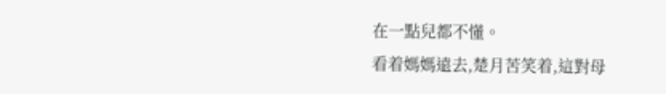在一點兒都不懂。
看着媽媽遠去,楚月苦笑着,這對母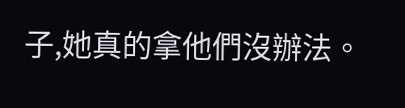子,她真的拿他們沒辦法。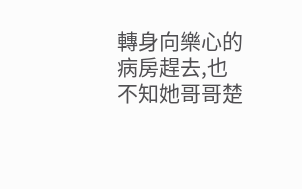轉身向樂心的病房趕去,也不知她哥哥楚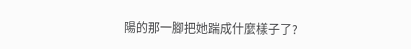陽的那一腳把她踹成什麼樣子了?